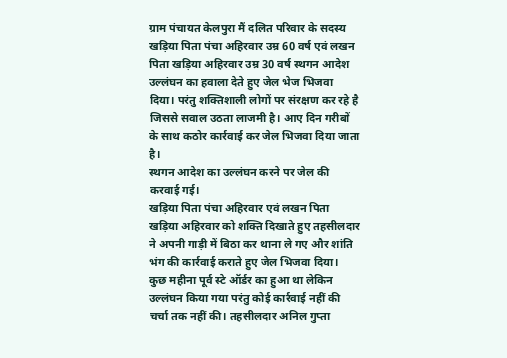ग्राम पंचायत केलपुरा मैं दलित परिवार के सदस्य खड़िया पिता पंचा अहिरवार उम्र 60 वर्ष एवं लखन पिता खड़िया अहिरवार उम्र 30 वर्ष स्थगन आदेश उल्लंघन का हवाला देते हुए जेल भेज भिजवा दिया। परंतु शक्तिशाली लोगों पर संरक्षण कर रहे है जिससे सवाल उठता लाजमी है। आए दिन गरीबों के साथ कठोर कार्रवाई कर जेल भिजवा दिया जाता है।
स्थगन आदेश का उल्लंघन करने पर जेल की करवाई गई।
खड़िया पिता पंचा अहिरवार एवं लखन पिता खड़िया अहिरवार को शक्ति दिखाते हुए तहसीलदार ने अपनी गाड़ी में बिठा कर थाना ले गए और शांति भंग की कार्रवाई कराते हुए जेल भिजवा दिया।
कुछ महीना पूर्व स्टे ऑर्डर का हुआ था लेकिन उल्लंघन किया गया परंतु कोई कार्रवाई नहीं की चर्चा तक नहीं की। तहसीलदार अनिल गुप्ता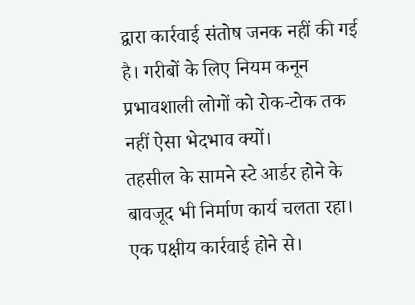द्वारा कार्रवाई संतोष जनक नहीं की गई है। गरीबों के लिए नियम कनून प्रभावशाली लोगों को रोक-टोक तक नहीं ऐसा भेदभाव क्यों।
तहसील के सामने स्टे आर्डर होने के बावजूद भी निर्माण कार्य चलता रहा। एक पक्षीय कार्रवाई होने से।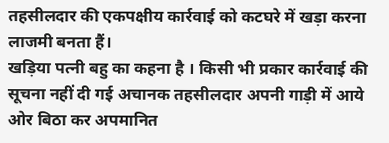तहसीलदार की एकपक्षीय कार्रवाई को कटघरे में खड़ा करना लाजमी बनता हैं।
खड़िया पत्नी बहु का कहना है । किसी भी प्रकार कार्रवाई की सूचना नहीं दी गई अचानक तहसीलदार अपनी गाड़ी में आये ओर बिठा कर अपमानित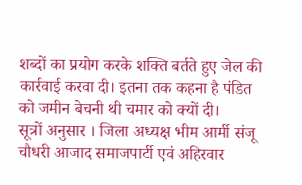शब्दों का प्रयोग करके शक्ति बर्तते हुए जेल की कार्रवाई करवा दी। इतना तक कहना है पंडित को जमीन बेचनी थी चमार को क्यों दी।
सूत्रों अनुसार । जिला अध्यक्ष भीम आर्मी संजू चौधरी आजाद समाजपार्टी एवं अहिरवार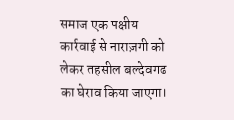समाज एक पक्षीय कार्रवाई से नाराज़गी को लेकर तहसील बल्देवगढ का घेराव किया जाएगा।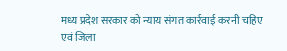मध्य प्रदेश सरकार को न्याय संगत कार्रवाई करनी चहिए एवं जिला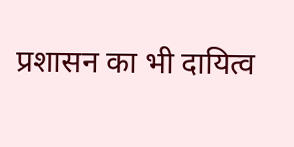प्रशासन का भी दायित्व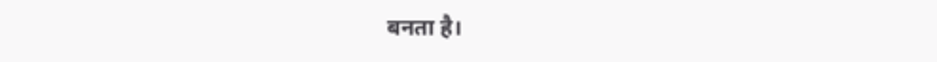बनता है।